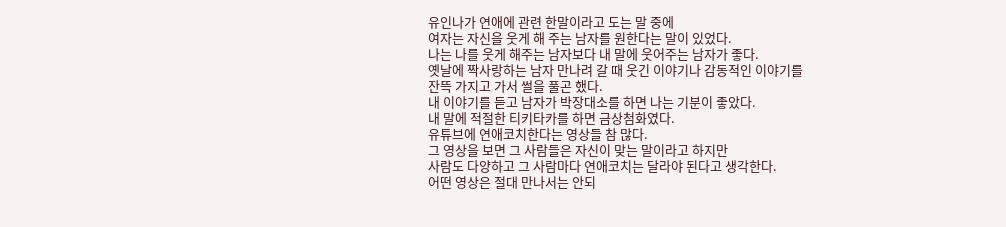유인나가 연애에 관련 한말이라고 도는 말 중에
여자는 자신을 웃게 해 주는 남자를 원한다는 말이 있었다.
나는 나를 웃게 해주는 남자보다 내 말에 웃어주는 남자가 좋다.
옛날에 짝사랑하는 남자 만나려 갈 때 웃긴 이야기나 감동적인 이야기를
잔뜩 가지고 가서 썰을 풀곤 했다.
내 이야기를 듣고 남자가 박장대소를 하면 나는 기분이 좋았다.
내 말에 적절한 티키타카를 하면 금상첨화였다.
유튜브에 연애코치한다는 영상들 참 많다.
그 영상을 보면 그 사람들은 자신이 맞는 말이라고 하지만
사람도 다양하고 그 사람마다 연애코치는 달라야 된다고 생각한다.
어떤 영상은 절대 만나서는 안되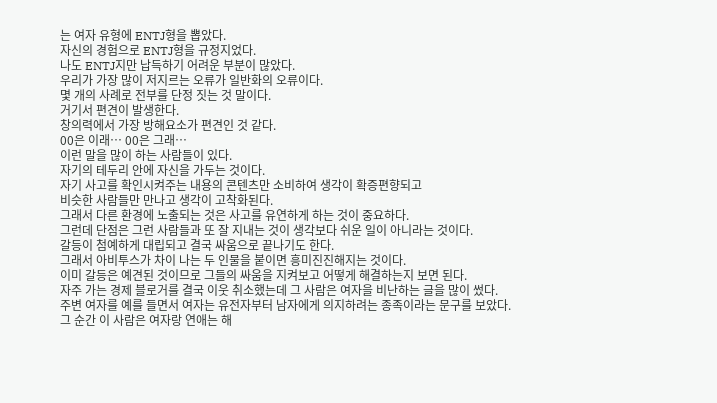는 여자 유형에 ENTJ형을 뽑았다.
자신의 경험으로 ENTJ형을 규정지었다.
나도 ENTJ지만 납득하기 어려운 부분이 많았다.
우리가 가장 많이 저지르는 오류가 일반화의 오류이다.
몇 개의 사례로 전부를 단정 짓는 것 말이다.
거기서 편견이 발생한다.
창의력에서 가장 방해요소가 편견인 것 같다.
00은 이래… 00은 그래…
이런 말을 많이 하는 사람들이 있다.
자기의 테두리 안에 자신을 가두는 것이다.
자기 사고를 확인시켜주는 내용의 콘텐츠만 소비하여 생각이 확증편향되고
비슷한 사람들만 만나고 생각이 고착화된다.
그래서 다른 환경에 노출되는 것은 사고를 유연하게 하는 것이 중요하다.
그런데 단점은 그런 사람들과 또 잘 지내는 것이 생각보다 쉬운 일이 아니라는 것이다.
갈등이 첨예하게 대립되고 결국 싸움으로 끝나기도 한다.
그래서 아비투스가 차이 나는 두 인물을 붙이면 흥미진진해지는 것이다.
이미 갈등은 예견된 것이므로 그들의 싸움을 지켜보고 어떻게 해결하는지 보면 된다.
자주 가는 경제 블로거를 결국 이웃 취소했는데 그 사람은 여자을 비난하는 글을 많이 썼다.
주변 여자를 예를 들면서 여자는 유전자부터 남자에게 의지하려는 종족이라는 문구를 보았다.
그 순간 이 사람은 여자랑 연애는 해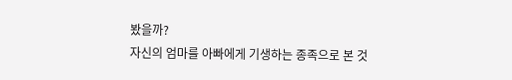봤을까?
자신의 엄마를 아빠에게 기생하는 종족으로 본 것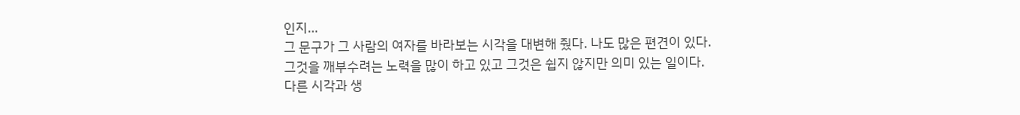인지…
그 문구가 그 사람의 여자를 바라보는 시각을 대변해 줬다. 나도 많은 편견이 있다.
그것을 깨부수려는 노력을 많이 하고 있고 그것은 쉽지 않지만 의미 있는 일이다.
다른 시각과 생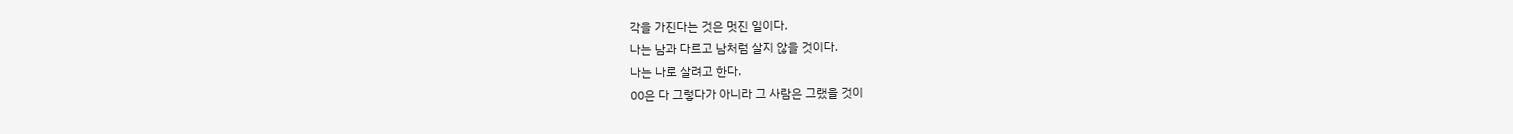각을 가진다는 것은 멋진 일이다.
나는 남과 다르고 남처럼 살지 않을 것이다.
나는 나로 살려고 한다.
00은 다 그렇다가 아니라 그 사람은 그랬을 것이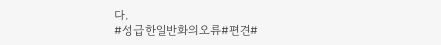다.
#성급한일반화의오류#편견#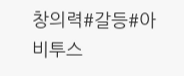창의력#갈등#아비투스